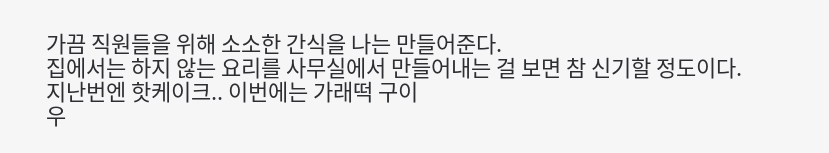가끔 직원들을 위해 소소한 간식을 나는 만들어준다.
집에서는 하지 않는 요리를 사무실에서 만들어내는 걸 보면 참 신기할 정도이다.
지난번엔 핫케이크.. 이번에는 가래떡 구이
우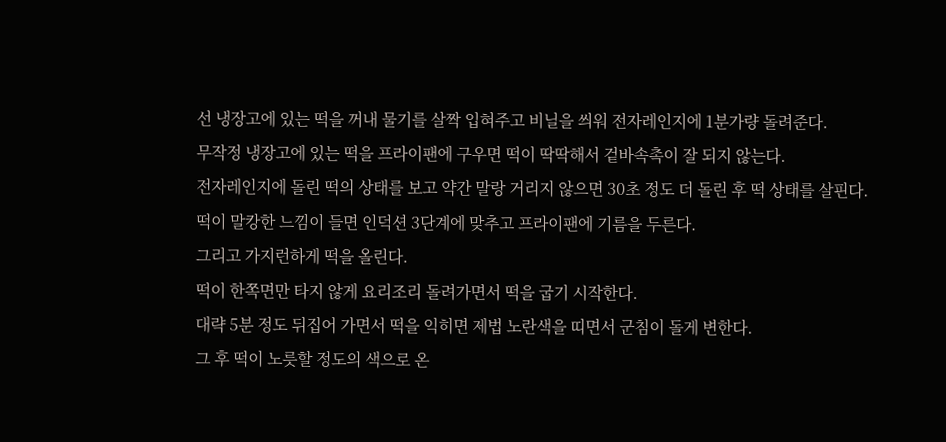선 냉장고에 있는 떡을 꺼내 물기를 살짝 입혀주고 비닐을 씌워 전자레인지에 1분가량 돌려준다.
무작정 냉장고에 있는 떡을 프라이팬에 구우면 떡이 딱딱해서 겉바속촉이 잘 되지 않는다.
전자레인지에 돌린 떡의 상태를 보고 약간 말랑 거리지 않으면 30초 정도 더 돌린 후 떡 상태를 살핀다.
떡이 말캉한 느낌이 들면 인덕션 3단계에 맞추고 프라이팬에 기름을 두른다.
그리고 가지런하게 떡을 올린다.
떡이 한쪽면만 타지 않게 요리조리 돌려가면서 떡을 굽기 시작한다.
대략 5분 정도 뒤집어 가면서 떡을 익히면 제법 노란색을 띠면서 군침이 돌게 변한다.
그 후 떡이 노릇할 정도의 색으로 온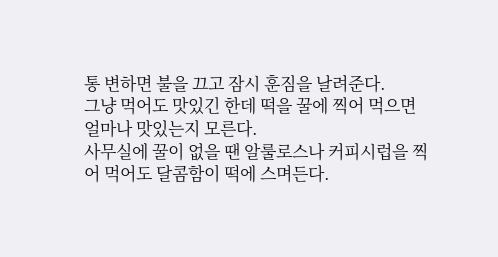통 변하면 불을 끄고 잠시 훈짐을 날려준다.
그냥 먹어도 맛있긴 한데 떡을 꿀에 찍어 먹으면 얼마나 맛있는지 모른다.
사무실에 꿀이 없을 땐 알룰로스나 커피시럽을 찍어 먹어도 달콤함이 떡에 스며든다.